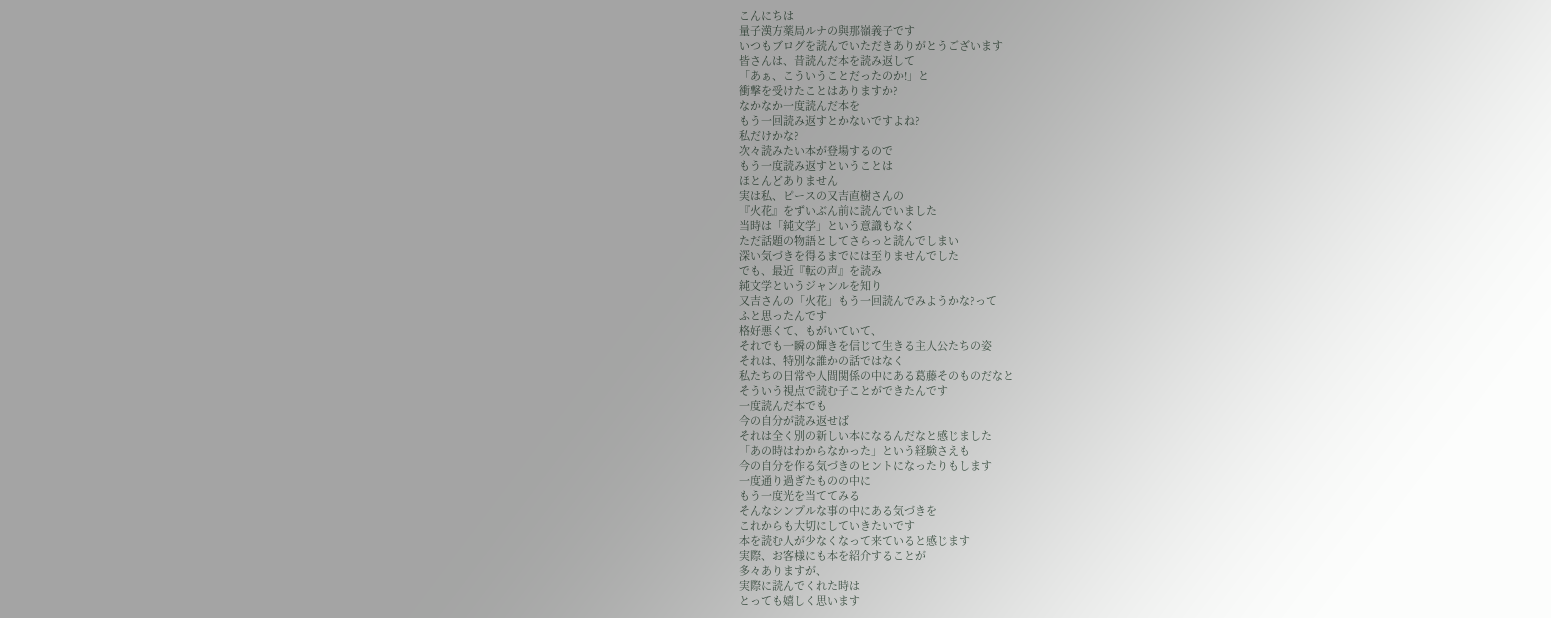こんにちは
量子漢方薬局ルナの與那嶺義子です
いつもブログを読んでいただきありがとうございます
皆さんは、昔読んだ本を読み返して
「あぁ、こういうことだったのか!」と
衝撃を受けたことはありますか?
なかなか一度読んだ本を
もう一回読み返すとかないですよね?
私だけかな?
次々読みたい本が登場するので
もう一度読み返すということは
ほとんどありません
実は私、ピースの又吉直樹さんの
『火花』をずいぶん前に読んでいました
当時は「純文学」という意識もなく
ただ話題の物語としてさらっと読んでしまい
深い気づきを得るまでには至りませんでした
でも、最近『転の声』を読み
純文学というジャンルを知り
又吉さんの「火花」もう一回読んでみようかな?って
ふと思ったんです
格好悪くて、もがいていて、
それでも一瞬の輝きを信じて生きる主人公たちの姿
それは、特別な誰かの話ではなく
私たちの日常や人間関係の中にある葛藤そのものだなと
そういう視点で読む子ことができたんです
一度読んだ本でも
今の自分が読み返せば
それは全く別の新しい本になるんだなと感じました
「あの時はわからなかった」という経験さえも
今の自分を作る気づきのヒントになったりもします
一度通り過ぎたものの中に
もう一度光を当ててみる
そんなシンプルな事の中にある気づきを
これからも大切にしていきたいです
本を読む人が少なくなって来ていると感じます
実際、お客様にも本を紹介することが
多々ありますが、
実際に読んでくれた時は
とっても嬉しく思います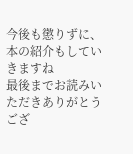今後も懲りずに、本の紹介もしていきますね
最後までお読みいただきありがとうござ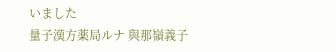いました
量子漢方薬局ルナ 與那嶺義子